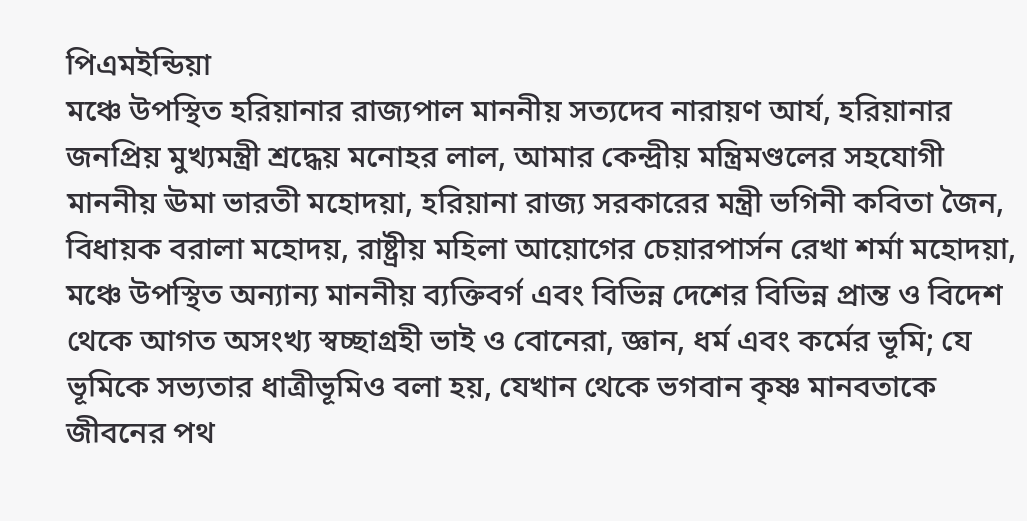পিএমইন্ডিয়া
মঞ্চে উপস্থিত হরিয়ানার রাজ্যপাল মাননীয় সত্যদেব নারায়ণ আর্য, হরিয়ানার জনপ্রিয় মুখ্যমন্ত্রী শ্রদ্ধেয় মনোহর লাল, আমার কেন্দ্রীয় মন্ত্রিমণ্ডলের সহযোগী মাননীয় ঊমা ভারতী মহোদয়া, হরিয়ানা রাজ্য সরকারের মন্ত্রী ভগিনী কবিতা জৈন, বিধায়ক বরালা মহোদয়, রাষ্ট্রীয় মহিলা আয়োগের চেয়ারপার্সন রেখা শর্মা মহোদয়া, মঞ্চে উপস্থিত অন্যান্য মাননীয় ব্যক্তিবর্গ এবং বিভিন্ন দেশের বিভিন্ন প্রান্ত ও বিদেশ থেকে আগত অসংখ্য স্বচ্ছাগ্রহী ভাই ও বোনেরা, জ্ঞান, ধর্ম এবং কর্মের ভূমি; যে ভূমিকে সভ্যতার ধাত্রীভূমিও বলা হয়, যেখান থেকে ভগবান কৃষ্ণ মানবতাকে জীবনের পথ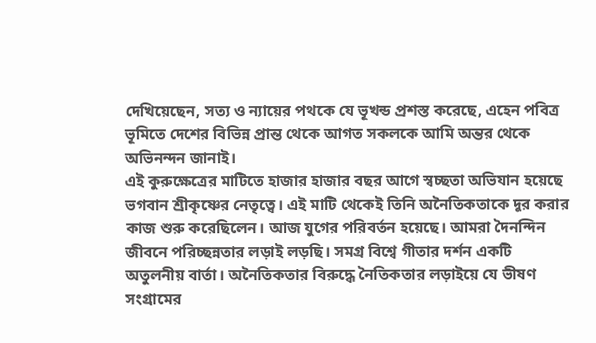দেখিয়েছেন, সত্য ও ন্যায়ের পথকে যে ভূখন্ড প্রশস্ত করেছে, এহেন পবিত্র ভূমিতে দেশের বিভিন্ন প্রান্ত থেকে আগত সকলকে আমি অন্তর থেকে অভিনন্দন জানাই।
এই কুরুক্ষেত্রের মাটিতে হাজার হাজার বছর আগে স্বচ্ছতা অভিযান হয়েছে ভগবান শ্রীকৃষ্ণের নেতৃত্বে। এই মাটি থেকেই তিনি অনৈতিকতাকে দূর করার কাজ শুরু করেছিলেন। আজ যুগের পরিবর্তন হয়েছে। আমরা দৈনন্দিন জীবনে পরিচ্ছন্নতার লড়াই লড়ছি। সমগ্র বিশ্বে গীতার দর্শন একটি অতুলনীয় বার্তা। অনৈতিকতার বিরুদ্ধে নৈতিকতার লড়াইয়ে যে ভীষণ সংগ্রামের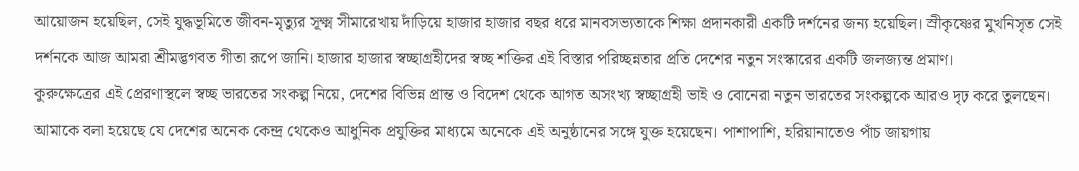আয়োজন হয়েছিল, সেই যুদ্ধভূমিতে জীবন-মৃত্যুর সূক্ষ্ম সীমারেখায় দাঁড়িয়ে হাজার হাজার বছর ধরে মানবসভ্যতাকে শিক্ষা প্রদানকারী একটি দর্শনের জন্য হয়েছিল। স্রীকৃষ্ণের মুখনিসৃত সেই দর্শনকে আজ আমরা শ্রীমদ্ভগবত গীতা রূপে জানি। হাজার হাজার স্বচ্ছাগ্রহীদের স্বচ্ছ শক্তির এই বিস্তার পরিচ্ছন্নতার প্রতি দেশের নতুন সংস্কারের একটি জলজ্যন্ত প্রমাণ।
কুরুক্ষেত্রের এই প্রেরণাস্থলে স্বচ্ছ ভারতের সংকল্প নিয়ে, দেশের বিভিন্ন প্রান্ত ও বিদেশ থেকে আগত অসংখ্য স্বচ্ছাগ্রহী ভাই ও বোনেরা নতুন ভারতের সংকল্পকে আরও দৃঢ় করে তুলছেন। আমাকে বলা হয়েছে যে দেশের অনেক কেন্দ্র থেকেও আধুনিক প্রযুক্তির মাধ্যমে অনেকে এই অনুষ্ঠানের সঙ্গে যুক্ত হয়েছেন। পাশাপাশি, হরিয়ানাতেও পাঁচ জায়গায়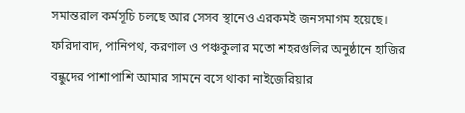সমান্তরাল কর্মসূচি চলছে আর সেসব স্থানেও এরকমই জনসমাগম হয়েছে। ফরিদাবাদ, পানিপথ, করণাল ও পঞ্চকুলার মতো শহরগুলির অনুষ্ঠানে হাজির বন্ধুদের পাশাপাশি আমার সামনে বসে থাকা নাইজেরিয়ার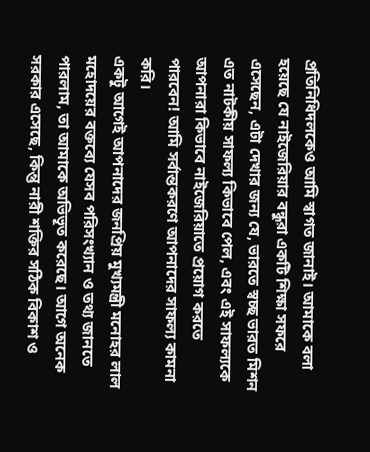প্রতিনিধিদলকেও আমি স্বাগত জানাই। আমাকে বলা হয়েছে যে নাইজেরিয়ার বন্ধুরা একটি শিক্ষা সফরে এসেছেন, এটা দেখার জন্য যে, ভারতে স্বচ্ছ ভারত মিশন এত নাটকীয় সাফল্য কিভাবে পেল, এবং এই সাফল্যকে আপনারা কিভাবে নাইজেরিয়াতে প্রয়োগ করতে পারবেন! আমি সর্বান্তকরণে আপনাদের সাফল্য কামনা করি।
একটু আগেই আপনাদের জনপ্রিয় মুখ্যমন্ত্রী মনোহর লাল মহোদয়ের বক্তব্যে যেসব পরিসংখ্যান ও তথ্য জানতে পারলাম, তা আমাকে অভিভূত করেছে। আগে অনেক সরকার এসেছে, কিন্তু নারী শক্তির সঠিক বিকাশ ও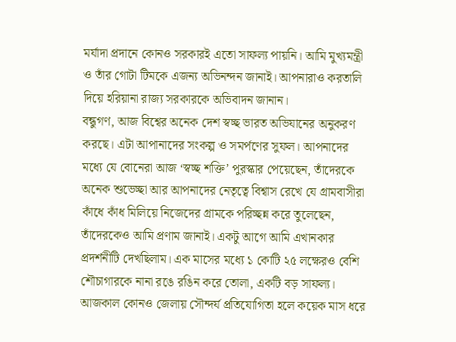মর্যাদা প্রদানে কোনও সরকারই এতো সাফল্য পায়নি। আমি মুখ্যমন্ত্রী ও তাঁর গোটা টিমকে এজন্য অভিনন্দন জানাই। আপনারাও করতালি দিয়ে হরিয়ানা রাজ্য সরকারকে অভিবাদন জানান।
বন্ধুগণ, আজ বিশ্বের অনেক দেশ স্বচ্ছ ভারত অভিযানের অনুকরণ করছে। এটা আপানাদের সংকল্প ও সমর্পণের সুফল। আপনাদের মধ্যে যে বোনেরা আজ ‘স্বচ্ছ শক্তি’ পুরস্কার পেয়েছেন, তাঁদেরকে অনেক শুভেচ্ছা আর আপনাদের নেতৃত্বে বিশ্বাস রেখে যে গ্রামবাসীরা কাঁধে কাঁধ মিলিয়ে নিজেদের গ্রামকে পরিচ্ছন্ন করে তুলেছেন, তাঁদেরকেও আমি প্রণাম জানাই। একটু আগে আমি এখানকার প্রদর্শনীটি দেখছিলাম। এক মাসের মধ্যে ১ কোটি ২৫ লক্ষেরও বেশি শৌচাগারকে নানা রঙে রঙিন করে তোলা, একটি বড় সাফল্য। আজকাল কোনও জেলায় সৌন্দর্য প্রতিযোগিতা হলে কয়েক মাস ধরে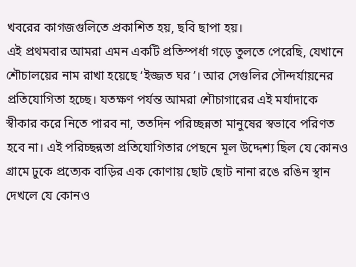খবরের কাগজগুলিতে প্রকাশিত হয়, ছবি ছাপা হয়।
এই প্রথমবার আমরা এমন একটি প্রতিস্পর্ধা গড়ে তুলতে পেরেছি, যেখানে শৌচালয়ের নাম রাখা হয়েছে ‘ইজ্জত ঘর’। আর সেগুলির সৌন্দর্যায়নের প্রতিযোগিতা হচ্ছে। যতক্ষণ পর্যন্ত আমরা শৌচাগারের এই মর্যাদাকে স্বীকার করে নিতে পারব না, ততদিন পরিচ্ছন্নতা মানুষের স্বভাবে পরিণত হবে না। এই পরিচ্ছন্নতা প্রতিযোগিতার পেছনে মূল উদ্দেশ্য ছিল যে কোনও গ্রামে ঢুকে প্রত্যেক বাড়ির এক কোণায় ছোট ছোট নানা রঙে রঙিন স্থান দেখলে যে কোনও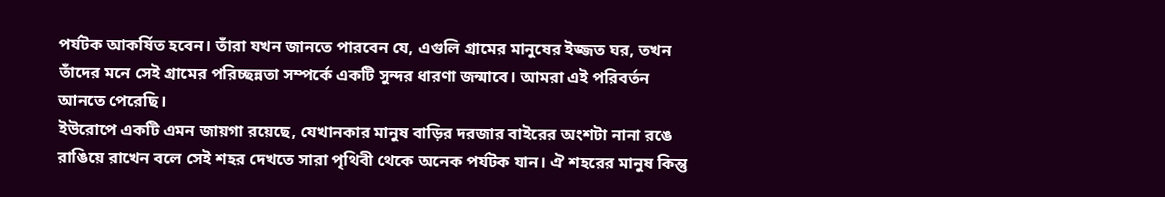পর্যটক আকর্ষিত হবেন। তাঁরা যখন জানতে পারবেন যে, এগুলি গ্রামের মানুষের ইজ্জত ঘর, তখন তাঁদের মনে সেই গ্রামের পরিচ্ছন্নতা সম্পর্কে একটি সুন্দর ধারণা জন্মাবে। আমরা এই পরিবর্তন আনতে পেরেছি।
ইউরোপে একটি এমন জায়গা রয়েছে, যেখানকার মানুষ বাড়ির দরজার বাইরের অংশটা নানা রঙে রাঙিয়ে রাখেন বলে সেই শহর দেখতে সারা পৃথিবী থেকে অনেক পর্যটক যান। ঐ শহরের মানুষ কিন্তু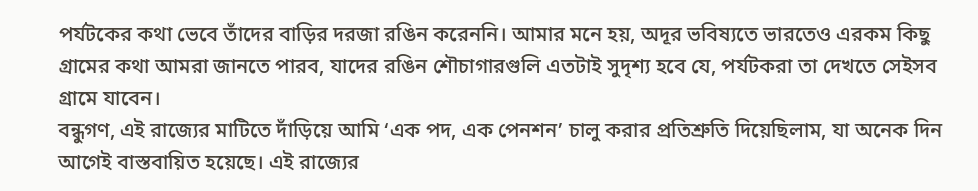পর্যটকের কথা ভেবে তাঁদের বাড়ির দরজা রঙিন করেননি। আমার মনে হয়, অদূর ভবিষ্যতে ভারতেও এরকম কিছু গ্রামের কথা আমরা জানতে পারব, যাদের রঙিন শৌচাগারগুলি এতটাই সুদৃশ্য হবে যে, পর্যটকরা তা দেখতে সেইসব গ্রামে যাবেন।
বন্ধুগণ, এই রাজ্যের মাটিতে দাঁড়িয়ে আমি ‘এক পদ, এক পেনশন’ চালু করার প্রতিশ্রুতি দিয়েছিলাম, যা অনেক দিন আগেই বাস্তবায়িত হয়েছে। এই রাজ্যের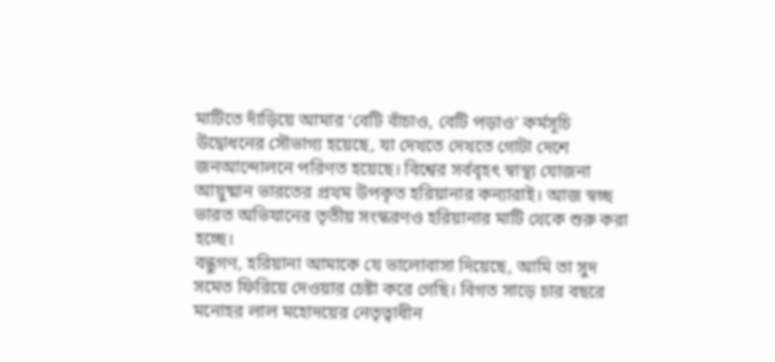মাটিতে দাঁড়িয়ে আমার ‘বেটি বাঁচাও, বেটি পড়াও’ কর্মসূচি উদ্বোধনের সৌভাগ্য হয়েছে, যা দেখতে দেখতে গোটা দেশে জনআন্দোলনে পরিণত হয়েছে। বিশ্বের সর্ববৃহৎ স্বাস্থ্য যোজনা আয়ুষ্মান ভারতের প্রথম উপকৃত হরিয়ানার কন্যারাই। আজ স্বচ্ছ ভারত অভিযানের তৃতীয় সংস্করণও হরিয়ানার মাটি থেকে শুরু করা হচ্ছে।
বন্ধুগণ, হরিয়ানা আমাকে যে ভালোবাসা দিয়েছে, আমি তা সুদ সমেত ফিরিয়ে দেওয়ার চেষ্টা করে গেছি। বিগত সাড়ে চার বছরে মনোহর লাল মহোদয়ের নেতৃত্বাধীন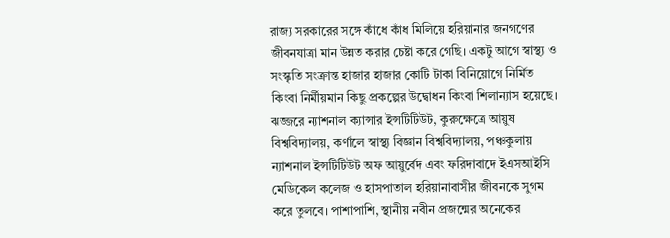রাজ্য সরকারের সঙ্গে কাঁধে কাঁধ মিলিয়ে হরিয়ানার জনগণের জীবনযাত্রা মান উন্নত করার চেষ্টা করে গেছি। একটু আগে স্বাস্থ্য ও সংস্কৃতি সংক্রান্ত হাজার হাজার কোটি টাকা বিনিয়োগে নির্মিত কিংবা নির্মীয়মান কিছু প্রকল্পের উদ্বোধন কিংবা শিলান্যাস হয়েছে। ঝজ্জরে ন্যাশনাল ক্যান্সার ইন্সটিটিউট, কুরুক্ষেত্রে আয়ুষ বিশ্ববিদ্যালয়, কর্ণালে স্বাস্থ্য বিজ্ঞান বিশ্ববিদ্যালয়, পঞ্চকুলায় ন্যাশনাল ইন্সটিটিউট অফ আয়ুর্বেদ এবং ফরিদাবাদে ইএসআইসি মেডিকেল কলেজ ও হাসপাতাল হরিয়ানাবাসীর জীবনকে সুগম করে তুলবে। পাশাপাশি, স্থানীয় নবীন প্রজন্মের অনেকের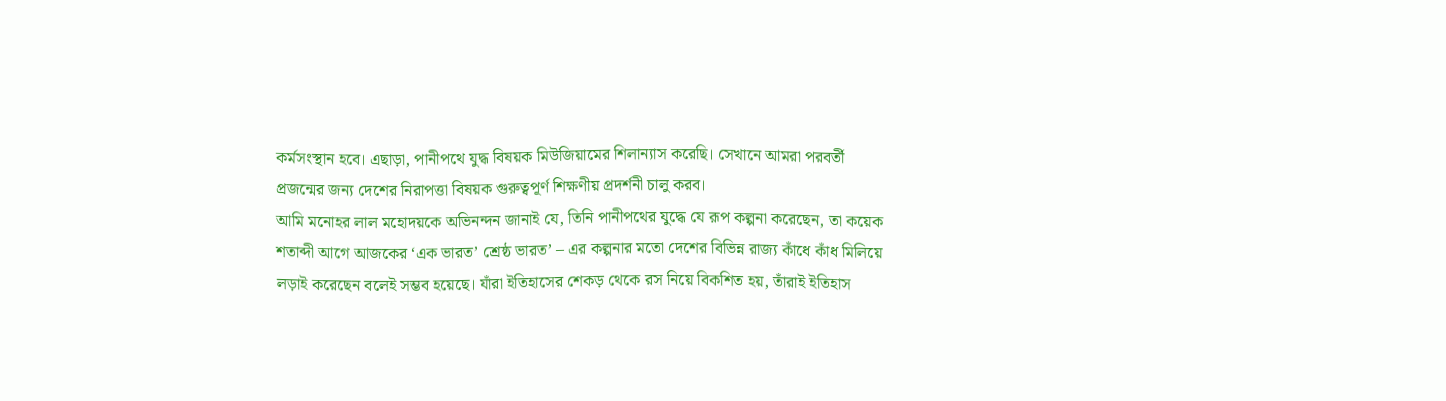কর্মসংস্থান হবে। এছাড়া, পানীপথে যুদ্ধ বিষয়ক মিউজিয়ামের শিলান্যাস করেছি। সেখানে আমরা পরবর্তী প্রজন্মের জন্য দেশের নিরাপত্তা বিষয়ক গুরুত্বপূর্ণ শিক্ষণীয় প্রদর্শনী চালু করব।
আমি মনোহর লাল মহোদয়কে অভিনন্দন জানাই যে, তিনি পানীপথের যুদ্ধে যে রূপ কল্পনা করেছেন, তা কয়েক শতাব্দী আগে আজকের ‘এক ভারত’ শ্রেষ্ঠ ভারত’ – এর কল্পনার মতো দেশের বিভিন্ন রাজ্য কাঁধে কাঁধ মিলিয়ে লড়াই করেছেন বলেই সম্ভব হয়েছে। যাঁরা ইতিহাসের শেকড় থেকে রস নিয়ে বিকশিত হয়, তাঁরাই ইতিহাস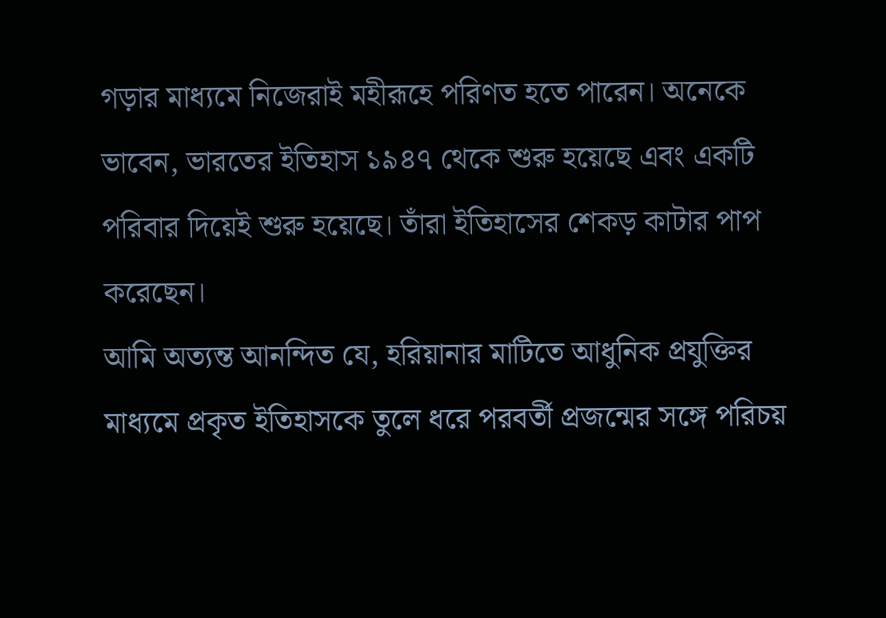গড়ার মাধ্যমে নিজেরাই মহীরূহে পরিণত হতে পারেন। অনেকে ভাবেন, ভারতের ইতিহাস ১৯৪৭ থেকে শুরু হয়েছে এবং একটি পরিবার দিয়েই শুরু হয়েছে। তাঁরা ইতিহাসের শেকড় কাটার পাপ করেছেন।
আমি অত্যন্ত আনন্দিত যে, হরিয়ানার মাটিতে আধুনিক প্রযুক্তির মাধ্যমে প্রকৃত ইতিহাসকে তুলে ধরে পরবর্তী প্রজন্মের সঙ্গে পরিচয়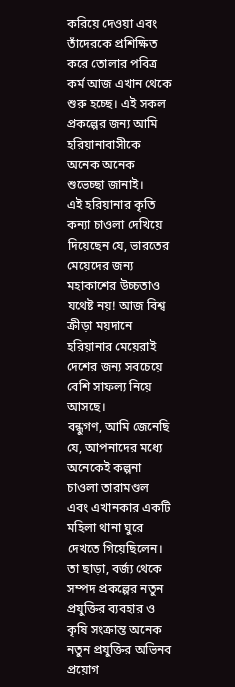করিয়ে দেওয়া এবং তাঁদেরকে প্রশিক্ষিত করে তোলার পবিত্র কর্ম আজ এখান থেকে শুরু হচ্ছে। এই সকল প্রকল্পের জন্য আমি হরিয়ানাবাসীকে অনেক অনেক শুভেচ্ছা জানাই।
এই হরিয়ানার কৃতি কন্যা চাওলা দেখিয়ে দিয়েছেন যে, ভারতের মেয়েদের জন্য মহাকাশের উচ্চতাও যথেষ্ট নয়! আজ বিশ্ব ক্রীড়া ময়দানে হরিয়ানার মেয়েরাই দেশের জন্য সবচেয়ে বেশি সাফল্য নিয়ে আসছে।
বন্ধুগণ, আমি জেনেছি যে, আপনাদের মধ্যে অনেকেই কল্পনা চাওলা তারামণ্ডল এবং এখানকার একটি মহিলা থানা ঘুরে দেখতে গিয়েছিলেন। তা ছাড়া, বর্জ্য থেকে সম্পদ প্রকল্পের নতুন প্রযুক্তির ব্যবহার ও কৃষি সংক্রান্ত অনেক নতুন প্রযুক্তির অভিনব প্রয়োগ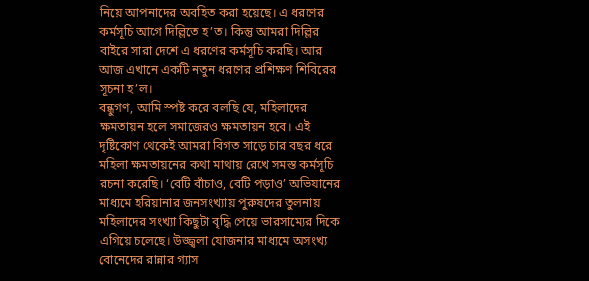নিয়ে আপনাদের অবহিত করা হয়েছে। এ ধরণের কর্মসূচি আগে দিল্লিতে হ’ত। কিন্তু আমরা দিল্লির বাইরে সারা দেশে এ ধরণের কর্মসূচি করছি। আর আজ এখানে একটি নতুন ধরণের প্রশিক্ষণ শিবিরের সূচনা হ’ল।
বন্ধুগণ, আমি স্পষ্ট করে বলছি যে, মহিলাদের ক্ষমতায়ন হলে সমাজেরও ক্ষমতায়ন হবে। এই দৃষ্টিকোণ থেকেই আমরা বিগত সাড়ে চার বছর ধরে মহিলা ক্ষমতায়নের কথা মাথায় রেখে সমস্ত কর্মসূচি রচনা করেছি। ‘বেটি বাঁচাও, বেটি পড়াও’ অভিযানের মাধ্যমে হরিয়ানার জনসংখ্যায় পুরুষদের তুলনায় মহিলাদের সংখ্যা কিছুটা বৃদ্ধি পেয়ে ভারসাম্যের দিকে এগিয়ে চলেছে। উজ্জ্বলা যোজনার মাধ্যমে অসংখ্য বোনেদের রান্নার গ্যাস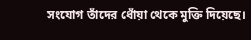সংযোগ তাঁদের ধোঁয়া থেকে মুক্তি দিয়েছে।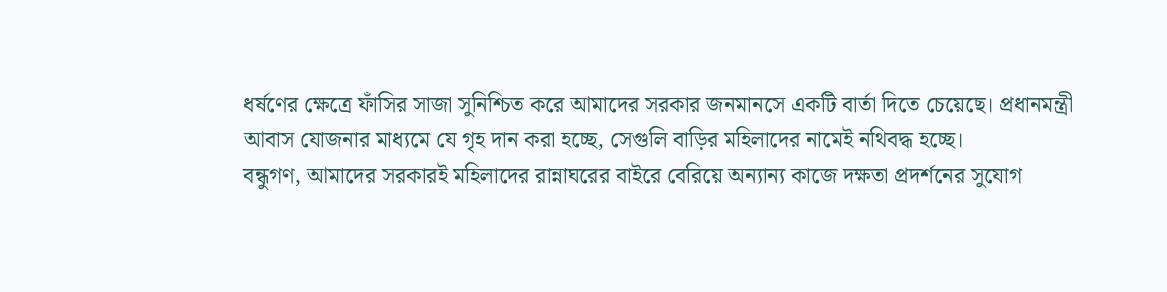ধর্ষণের ক্ষেত্রে ফাঁসির সাজা সুনিশ্চিত করে আমাদের সরকার জনমানসে একটি বার্তা দিতে চেয়েছে। প্রধানমন্ত্রী আবাস যোজনার মাধ্যমে যে গৃহ দান করা হচ্ছে, সেগুলি বাড়ির মহিলাদের নামেই নথিবদ্ধ হচ্ছে।
বন্ধুগণ, আমাদের সরকারই মহিলাদের রান্নাঘরের বাইরে বেরিয়ে অন্যান্য কাজে দক্ষতা প্রদর্শনের সুযোগ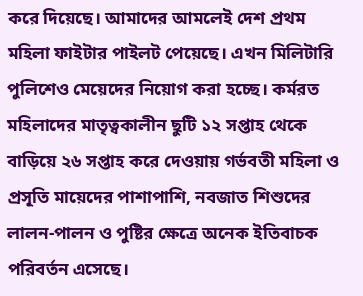করে দিয়েছে। আমাদের আমলেই দেশ প্রথম মহিলা ফাইটার পাইলট পেয়েছে। এখন মিলিটারি পুলিশেও মেয়েদের নিয়োগ করা হচ্ছে। কর্মরত মহিলাদের মাতৃত্বকালীন ছুটি ১২ সপ্তাহ থেকে বাড়িয়ে ২৬ সপ্তাহ করে দেওয়ায় গর্ভবতী মহিলা ও প্রসূতি মায়েদের পাশাপাশি, নবজাত শিশুদের লালন-পালন ও পুষ্টির ক্ষেত্রে অনেক ইতিবাচক পরিবর্তন এসেছে।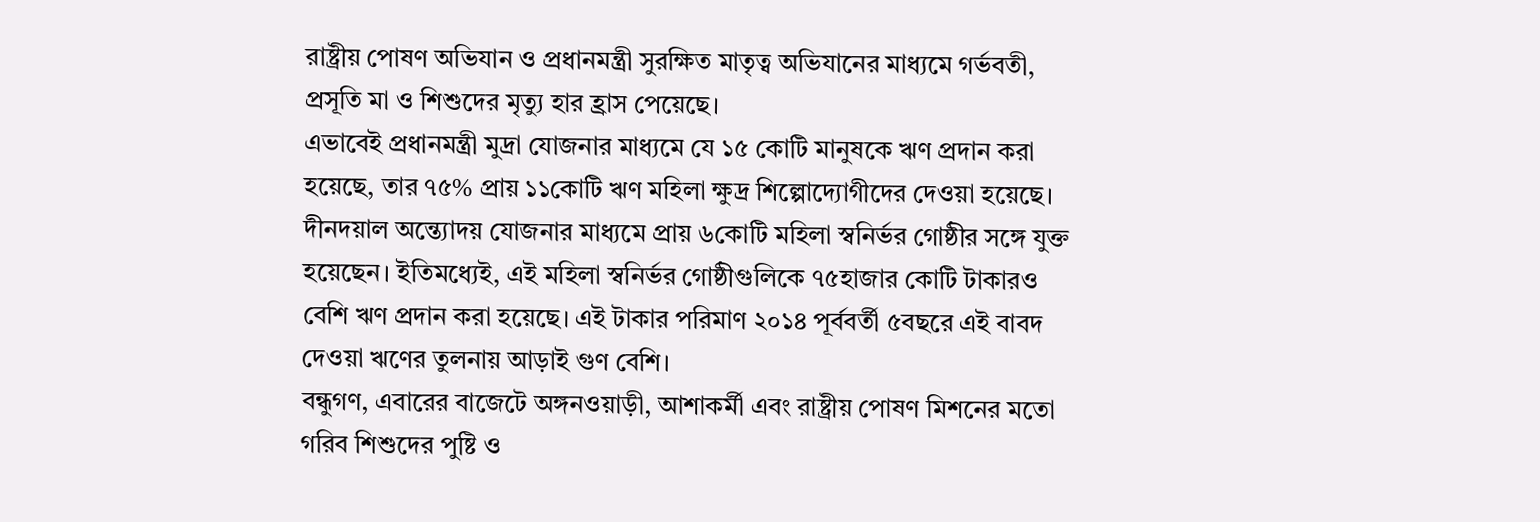রাষ্ট্রীয় পোষণ অভিযান ও প্রধানমন্ত্রী সুরক্ষিত মাতৃত্ব অভিযানের মাধ্যমে গর্ভবতী, প্রসূতি মা ও শিশুদের মৃত্যু হার হ্রাস পেয়েছে।
এভাবেই প্রধানমন্ত্রী মুদ্রা যোজনার মাধ্যমে যে ১৫ কোটি মানুষকে ঋণ প্রদান করা হয়েছে, তার ৭৫% প্রায় ১১কোটি ঋণ মহিলা ক্ষুদ্র শিল্পোদ্যোগীদের দেওয়া হয়েছে। দীনদয়াল অন্ত্যোদয় যোজনার মাধ্যমে প্রায় ৬কোটি মহিলা স্বনির্ভর গোষ্ঠীর সঙ্গে যুক্ত হয়েছেন। ইতিমধ্যেই, এই মহিলা স্বনির্ভর গোষ্ঠীগুলিকে ৭৫হাজার কোটি টাকারও বেশি ঋণ প্রদান করা হয়েছে। এই টাকার পরিমাণ ২০১৪ পূর্ববর্তী ৫বছরে এই বাবদ দেওয়া ঋণের তুলনায় আড়াই গুণ বেশি।
বন্ধুগণ, এবারের বাজেটে অঙ্গনওয়াড়ী, আশাকর্মী এবং রাষ্ট্রীয় পোষণ মিশনের মতো গরিব শিশুদের পুষ্টি ও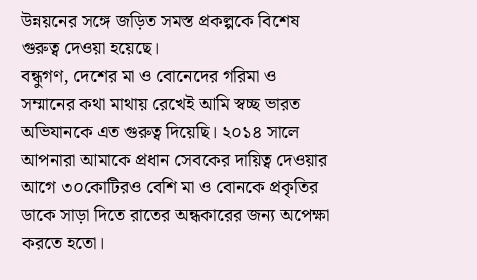উন্নয়নের সঙ্গে জড়িত সমস্ত প্রকল্পকে বিশেষ গুরুত্ব দেওয়া হয়েছে।
বন্ধুগণ, দেশের মা ও বোনেদের গরিমা ও সম্মানের কথা মাথায় রেখেই আমি স্বচ্ছ ভারত অভিযানকে এত গুরুত্ব দিয়েছি। ২০১৪ সালে আপনারা আমাকে প্রধান সেবকের দায়িত্ব দেওয়ার আগে ৩০কোটিরও বেশি মা ও বোনকে প্রকৃতির ডাকে সাড়া দিতে রাতের অন্ধকারের জন্য অপেক্ষা করতে হতো।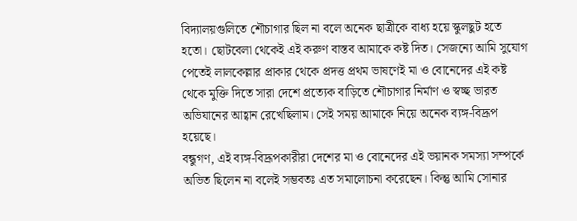বিদ্যালয়গুলিতে শৌচাগার ছিল না বলে অনেক ছাত্রীকে বাধ্য হয়ে স্কুলছুট হতে হতো। ছোটবেলা থেকেই এই করুণ বাস্তব আমাকে কষ্ট দিত। সেজন্যে আমি সুযোগ পেতেই লালকেল্লার প্রাকার থেকে প্রদত্ত প্রথম ভাষণেই মা ও বোনেদের এই কষ্ট থেকে মুক্তি দিতে সারা দেশে প্রত্যেক বাড়িতে শৌচাগার নির্মাণ ও স্বচ্ছ ভারত অভিযানের আহ্বান রেখেছিলাম। সেই সময় আমাকে নিয়ে অনেক ব্যঙ্গ-বিদ্রূপ হয়েছে।
বন্ধুগণ, এই ব্যঙ্গ-বিদ্রূপকারীরা দেশের মা ও বোনেদের এই ভয়ানক সমস্যা সম্পর্কে অভিত ছিলেন না বলেই সম্ভবতঃ এত সমালোচনা করেছেন। কিন্তু আমি সোনার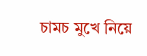চামচ মুখে নিয়ে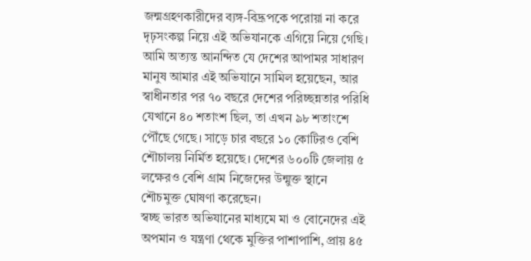জন্মগ্রহণকারীদের ব্যঙ্গ-বিদ্রূপকে পরোয়া না করে দৃঢ়সংকল্প নিয়ে এই অভিযানকে এগিয়ে নিয়ে গেছি। আমি অত্যন্ত আনন্দিত যে দেশের আপামর সাধারণ মানুষ আমার এই অভিযানে সামিল হয়েছেন, আর স্বাধীনতার পর ৭০ বছরে দেশের পরিচ্ছন্নতার পরিধি যেখানে ৪০ শতাংশ ছিল, তা এখন ৯৮ শতাংশে পৌঁছে গেছে। সাড়ে চার বছরে ১০ কোটিরও বেশি শৌচালয় নির্মিত হয়েছে। দেশের ৬০০টি জেলায় ৫ লক্ষেরও বেশি গ্রাম নিজেদের উন্মুক্ত স্থানে শৌচমুক্ত ঘোষণা করেছেন।
স্বচ্ছ ভারত অভিযানের মাধ্যমে মা ও বোনেদের এই অপমান ও যন্ত্রণা থেকে মুক্তির পাশাপাশি, প্রায় ৪৫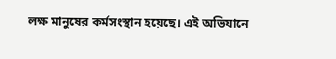লক্ষ মানুষের কর্মসংস্থান হয়েছে। এই অভিযানে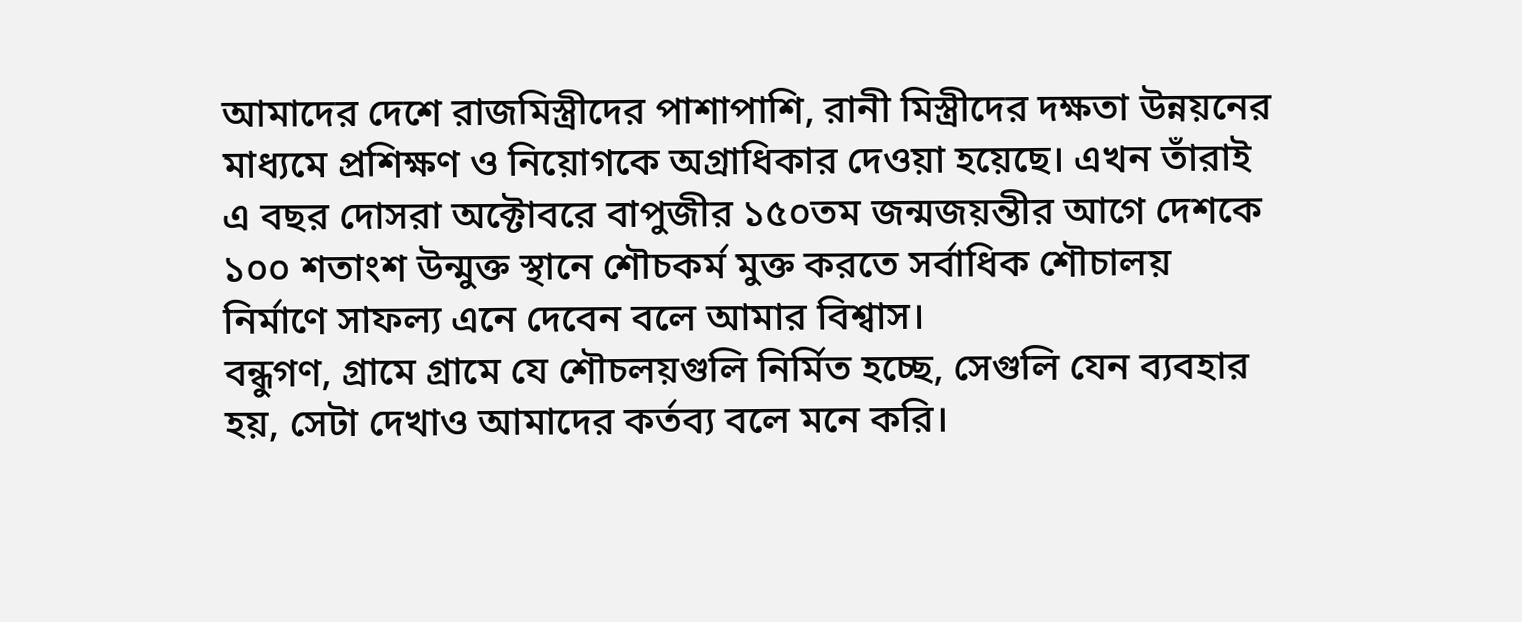আমাদের দেশে রাজমিস্ত্রীদের পাশাপাশি, রানী মিস্ত্রীদের দক্ষতা উন্নয়নের মাধ্যমে প্রশিক্ষণ ও নিয়োগকে অগ্রাধিকার দেওয়া হয়েছে। এখন তাঁরাই এ বছর দোসরা অক্টোবরে বাপুজীর ১৫০তম জন্মজয়ন্তীর আগে দেশকে ১০০ শতাংশ উন্মুক্ত স্থানে শৌচকর্ম মুক্ত করতে সর্বাধিক শৌচালয় নির্মাণে সাফল্য এনে দেবেন বলে আমার বিশ্বাস।
বন্ধুগণ, গ্রামে গ্রামে যে শৌচলয়গুলি নির্মিত হচ্ছে, সেগুলি যেন ব্যবহার হয়, সেটা দেখাও আমাদের কর্তব্য বলে মনে করি।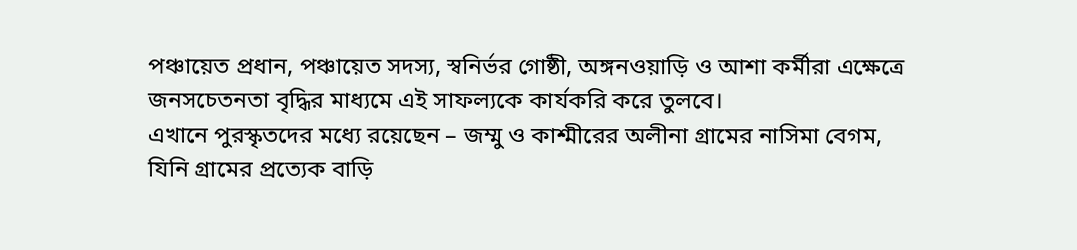পঞ্চায়েত প্রধান, পঞ্চায়েত সদস্য, স্বনির্ভর গোষ্ঠী, অঙ্গনওয়াড়ি ও আশা কর্মীরা এক্ষেত্রে জনসচেতনতা বৃদ্ধির মাধ্যমে এই সাফল্যকে কার্যকরি করে তুলবে।
এখানে পুরস্কৃতদের মধ্যে রয়েছেন – জম্মু ও কাশ্মীরের অলীনা গ্রামের নাসিমা বেগম, যিনি গ্রামের প্রত্যেক বাড়ি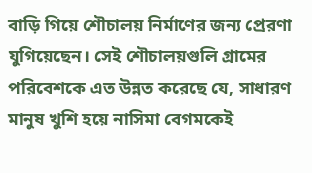বাড়ি গিয়ে শৌচালয় নির্মাণের জন্য প্রেরণা যুগিয়েছেন। সেই শৌচালয়গুলি গ্রামের পরিবেশকে এত উন্নত করেছে যে, সাধারণ মানুষ খুশি হয়ে নাসিমা বেগমকেই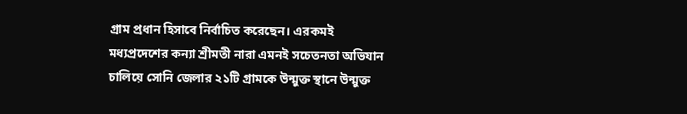গ্রাম প্রধান হিসাবে নির্বাচিত করেছেন। এরকমই মধ্যপ্রদেশের কন্যা শ্রীমতী নারা এমনই সচেতনতা অভিযান চালিয়ে সোনি জেলার ২১টি গ্রামকে উন্মুক্ত স্থানে উন্মুক্ত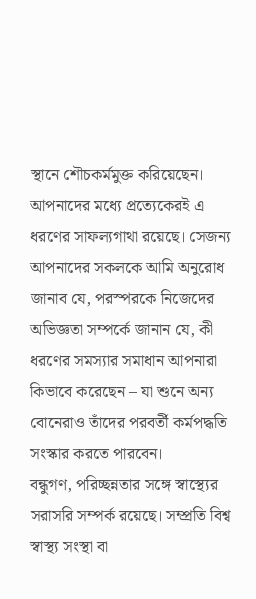স্থানে শৌচকর্মমুক্ত করিয়েছেন। আপনাদের মধ্যে প্রত্যেকেরই এ ধরণের সাফল্যগাথা রয়েছে। সেজন্য আপনাদের সকলকে আমি অনুরোধ জানাব যে, পরস্পরকে নিজেদের অভিজ্ঞতা সম্পর্কে জানান যে, কী ধরণের সমস্যার সমাধান আপনারা কিভাবে করেছেন – যা শুনে অন্য বোনেরাও তাঁদের পরবর্তী কর্মপদ্ধতি সংস্কার করতে পারবেন।
বন্ধুগণ, পরিচ্ছন্নতার সঙ্গে স্বাস্থ্যের সরাসরি সম্পর্ক রয়েছে। সম্প্রতি বিশ্ব স্বাস্থ্য সংস্থা বা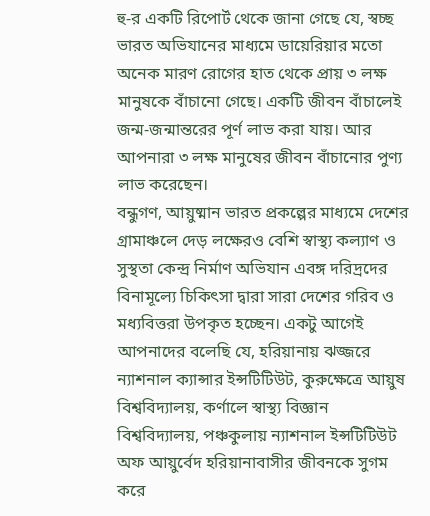হু-র একটি রিপোর্ট থেকে জানা গেছে যে, স্বচ্ছ ভারত অভিযানের মাধ্যমে ডায়েরিয়ার মতো অনেক মারণ রোগের হাত থেকে প্রায় ৩ লক্ষ মানুষকে বাঁচানো গেছে। একটি জীবন বাঁচালেই জন্ম-জন্মান্তরের পূর্ণ লাভ করা যায়। আর আপনারা ৩ লক্ষ মানুষের জীবন বাঁচানোর পুণ্য লাভ করেছেন।
বন্ধুগণ, আয়ুষ্মান ভারত প্রকল্পের মাধ্যমে দেশের গ্রামাঞ্চলে দেড় লক্ষেরও বেশি স্বাস্থ্য কল্যাণ ও সুস্থতা কেন্দ্র নির্মাণ অভিযান এবঙ্গ দরিদ্রদের বিনামূল্যে চিকিৎসা দ্বারা সারা দেশের গরিব ও মধ্যবিত্তরা উপকৃত হচ্ছেন। একটু আগেই আপনাদের বলেছি যে, হরিয়ানায় ঝজ্জরে ন্যাশনাল ক্যান্সার ইন্সটিটিউট, কুরুক্ষেত্রে আয়ুষ বিশ্ববিদ্যালয়, কর্ণালে স্বাস্থ্য বিজ্ঞান বিশ্ববিদ্যালয়, পঞ্চকুলায় ন্যাশনাল ইন্সটিটিউট অফ আয়ুর্বেদ হরিয়ানাবাসীর জীবনকে সুগম করে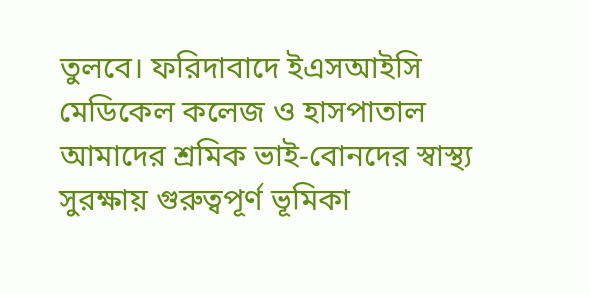তুলবে। ফরিদাবাদে ইএসআইসি মেডিকেল কলেজ ও হাসপাতাল আমাদের শ্রমিক ভাই-বোনদের স্বাস্থ্য সুরক্ষায় গুরুত্বপূর্ণ ভূমিকা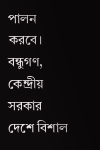পালন করবে।
বন্ধুগণ, কেন্দ্রীয় সরকার দেশে বিশাল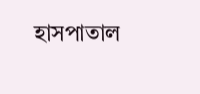হাসপাতাল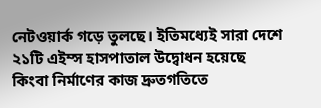নেটওয়ার্ক গড়ে তুলছে। ইতিমধ্যেই সারা দেশে ২১টি এইম্স হাসপাতাল উদ্বোধন হয়েছে কিংবা নির্মাণের কাজ দ্রুতগতিতে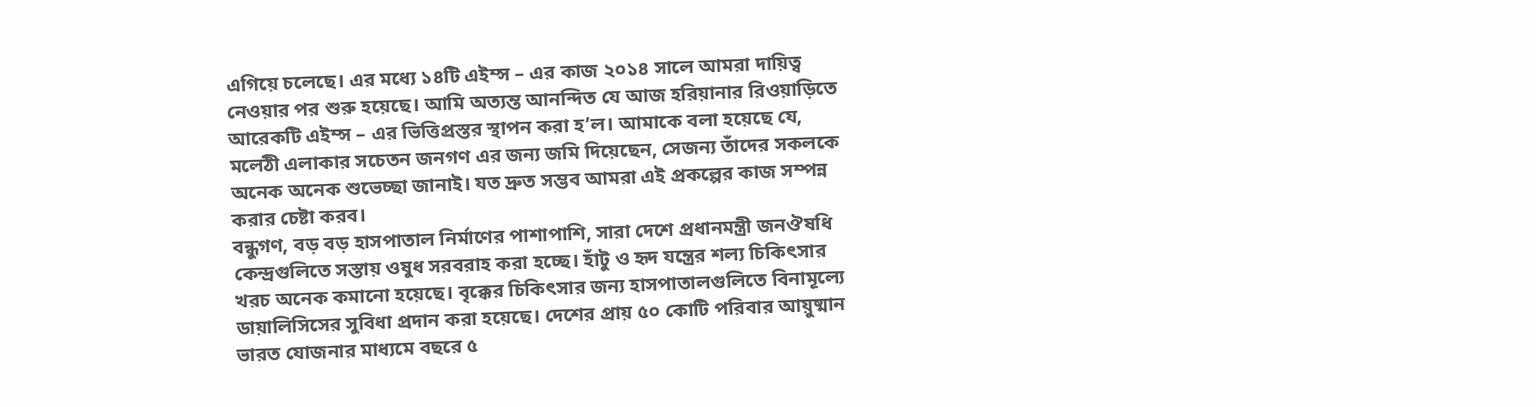এগিয়ে চলেছে। এর মধ্যে ১৪টি এইম্স – এর কাজ ২০১৪ সালে আমরা দায়িত্ব নেওয়ার পর শুরু হয়েছে। আমি অত্যন্ত আনন্দিত যে আজ হরিয়ানার রিওয়াড়িতে আরেকটি এইম্স – এর ভিত্তিপ্রস্তর স্থাপন করা হ’ল। আমাকে বলা হয়েছে যে, মলেঠী এলাকার সচেতন জনগণ এর জন্য জমি দিয়েছেন, সেজন্য তাঁদের সকলকে অনেক অনেক শুভেচ্ছা জানাই। যত দ্রুত সম্ভব আমরা এই প্রকল্পের কাজ সম্পন্ন করার চেষ্টা করব।
বন্ধুগণ, বড় বড় হাসপাতাল নির্মাণের পাশাপাশি, সারা দেশে প্রধানমন্ত্রী জনঔষধি কেন্দ্রগুলিতে সস্তায় ওষুধ সরবরাহ করা হচ্ছে। হাঁটু ও হৃদ যন্ত্রের শল্য চিকিৎসার খরচ অনেক কমানো হয়েছে। বৃক্কের চিকিৎসার জন্য হাসপাতালগুলিতে বিনামূল্যে ডায়ালিসিসের সুবিধা প্রদান করা হয়েছে। দেশের প্রায় ৫০ কোটি পরিবার আয়ুষ্মান ভারত যোজনার মাধ্যমে বছরে ৫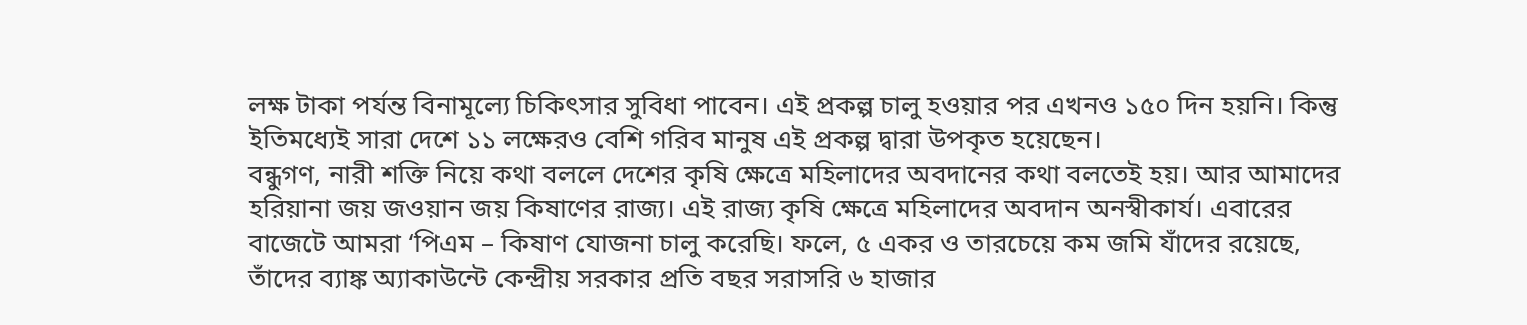লক্ষ টাকা পর্যন্ত বিনামূল্যে চিকিৎসার সুবিধা পাবেন। এই প্রকল্প চালু হওয়ার পর এখনও ১৫০ দিন হয়নি। কিন্তু ইতিমধ্যেই সারা দেশে ১১ লক্ষেরও বেশি গরিব মানুষ এই প্রকল্প দ্বারা উপকৃত হয়েছেন।
বন্ধুগণ, নারী শক্তি নিয়ে কথা বললে দেশের কৃষি ক্ষেত্রে মহিলাদের অবদানের কথা বলতেই হয়। আর আমাদের হরিয়ানা জয় জওয়ান জয় কিষাণের রাজ্য। এই রাজ্য কৃষি ক্ষেত্রে মহিলাদের অবদান অনস্বীকার্য। এবারের বাজেটে আমরা ‘পিএম – কিষাণ যোজনা চালু করেছি। ফলে, ৫ একর ও তারচেয়ে কম জমি যাঁদের রয়েছে, তাঁদের ব্যাঙ্ক অ্যাকাউন্টে কেন্দ্রীয় সরকার প্রতি বছর সরাসরি ৬ হাজার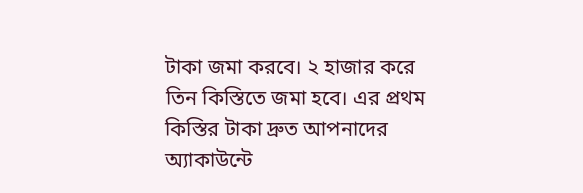টাকা জমা করবে। ২ হাজার করে তিন কিস্তিতে জমা হবে। এর প্রথম কিস্তির টাকা দ্রুত আপনাদের অ্যাকাউন্টে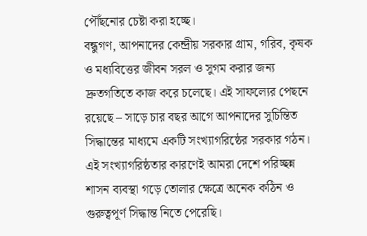পৌঁছনোর চেষ্টা করা হচ্ছে।
বন্ধুগণ, আপনাদের কেন্দ্রীয় সরকার গ্রাম, গরিব, কৃষক ও মধ্যবিত্তের জীবন সরল ও সুগম করার জন্য দ্রুতগতিতে কাজ করে চলেছে। এই সাফল্যের পেছনে রয়েছে – সাড়ে চার বছর আগে আপনাদের সুচিন্তিত সিদ্ধান্তের মাধ্যমে একটি সংখ্যাগরিষ্ঠের সরকার গঠন। এই সংখ্যাগরিষ্ঠতার কারণেই আমরা দেশে পরিচ্ছন্ন শাসন ব্যবস্থা গড়ে তোলার ক্ষেত্রে অনেক কঠিন ও গুরুত্বপূর্ণ সিদ্ধান্ত নিতে পেরেছি।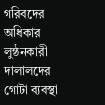গরিবদের অধিকার লুন্ঠনকারী দালালদের গোটা ব্যবস্থা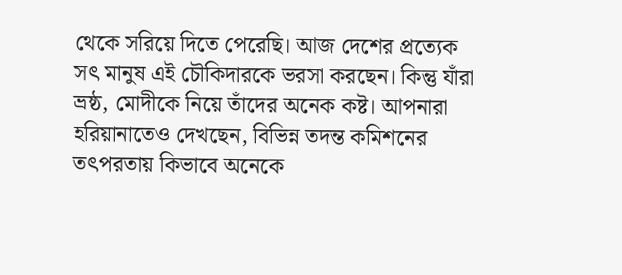থেকে সরিয়ে দিতে পেরেছি। আজ দেশের প্রত্যেক সৎ মানুষ এই চৌকিদারকে ভরসা করছেন। কিন্তু যাঁরা ভ্রষ্ঠ, মোদীকে নিয়ে তাঁদের অনেক কষ্ট। আপনারা হরিয়ানাতেও দেখছেন, বিভিন্ন তদন্ত কমিশনের তৎপরতায় কিভাবে অনেকে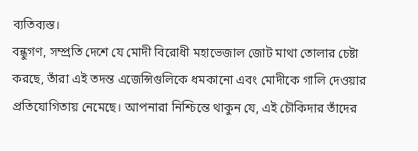ব্যতিব্যস্ত।
বন্ধুগণ, সম্প্রতি দেশে যে মোদী বিরোধী মহাভেজাল জোট মাথা তোলার চেষ্টা করছে, তাঁরা এই তদন্ত এজেন্সিগুলিকে ধমকানো এবং মোদীকে গালি দেওয়ার প্রতিযোগিতায় নেমেছে। আপনারা নিশ্চিন্তে থাকুন যে, এই চৌকিদার তাঁদের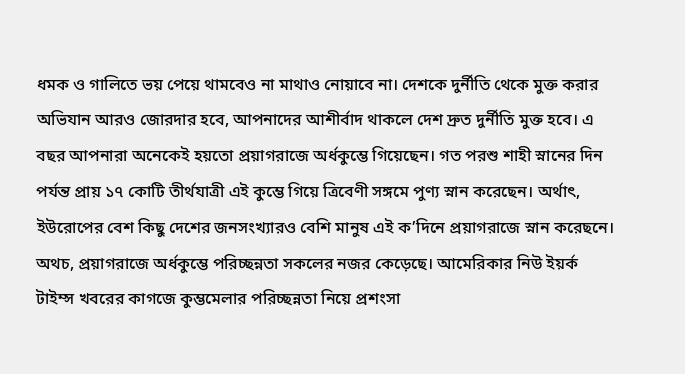ধমক ও গালিতে ভয় পেয়ে থামবেও না মাথাও নোয়াবে না। দেশকে দুর্নীতি থেকে মুক্ত করার অভিযান আরও জোরদার হবে, আপনাদের আশীর্বাদ থাকলে দেশ দ্রুত দুর্নীতি মুক্ত হবে। এ বছর আপনারা অনেকেই হয়তো প্রয়াগরাজে অর্ধকুম্ভে গিয়েছেন। গত পরশু শাহী স্নানের দিন পর্যন্ত প্রায় ১৭ কোটি তীর্থযাত্রী এই কুম্ভে গিয়ে ত্রিবেণী সঙ্গমে পুণ্য স্নান করেছেন। অর্থাৎ, ইউরোপের বেশ কিছু দেশের জনসংখ্যারও বেশি মানুষ এই ক’দিনে প্রয়াগরাজে স্নান করেছনে। অথচ, প্রয়াগরাজে অর্ধকুম্ভে পরিচ্ছন্নতা সকলের নজর কেড়েছে। আমেরিকার নিউ ইয়র্ক টাইম্স খবরের কাগজে কুম্ভমেলার পরিচ্ছন্নতা নিয়ে প্রশংসা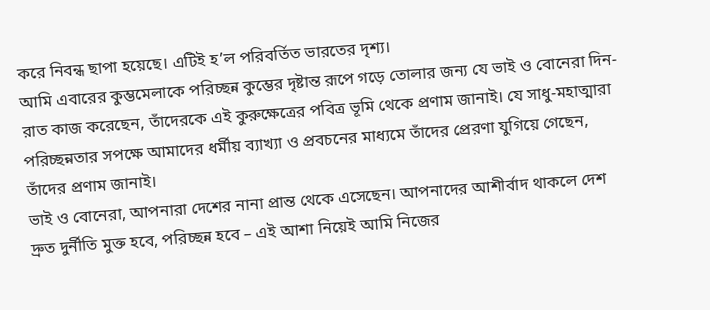করে নিবন্ধ ছাপা হয়েছে। এটিই হ’ল পরিবর্তিত ভারতের দৃশ্য।
আমি এবারের কুম্ভমেলাকে পরিচ্ছন্ন কুম্ভের দৃষ্টান্ত রূপে গড়ে তোলার জন্য যে ভাই ও বোনেরা দিন-রাত কাজ করেছেন, তাঁদেরকে এই কুরুক্ষেত্রের পবিত্র ভূমি থেকে প্রণাম জানাই। যে সাধু-মহাত্মারা পরিচ্ছন্নতার সপক্ষে আমাদের ধর্মীয় ব্যাখ্যা ও প্রবচনের মাধ্যমে তাঁদের প্রেরণা যুগিয়ে গেছেন, তাঁদের প্রণাম জানাই।
ভাই ও বোনেরা, আপনারা দেশের নানা প্রান্ত থেকে এসেছেন। আপনাদের আশীর্বাদ থাকলে দেশ দ্রুত দুর্নীতি মুক্ত হবে, পরিচ্ছন্ন হবে – এই আশা নিয়েই আমি নিজের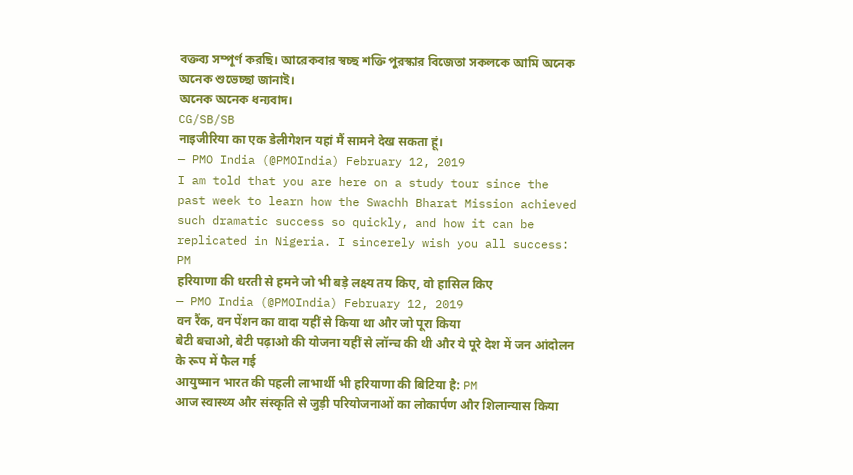বক্তব্য সম্পূর্ণ করছি। আরেকবার স্বচ্ছ শক্তি পুরস্কার বিজেতা সকলকে আমি অনেক অনেক শুভেচ্ছা জানাই।
অনেক অনেক ধন্যবাদ।
CG/SB/SB
नाइजीरिया का एक डेलीगेशन यहां मैं सामने देख सकता हूं।
— PMO India (@PMOIndia) February 12, 2019
I am told that you are here on a study tour since the past week to learn how the Swachh Bharat Mission achieved such dramatic success so quickly, and how it can be replicated in Nigeria. I sincerely wish you all success: PM
हरियाणा की धरती से हमने जो भी बड़े लक्ष्य तय किए, वो हासिल किए
— PMO India (@PMOIndia) February 12, 2019
वन रैंक, वन पेंशन का वादा यहीं से किया था और जो पूरा किया
बेटी बचाओ, बेटी पढ़ाओ की योजना यहीं से लॉन्च की थी और ये पूरे देश में जन आंदोलन के रूप में फैल गई
आयुष्मान भारत की पहली लाभार्थी भी हरियाणा की बिटिया है: PM
आज स्वास्थ्य और संस्कृति से जुड़ी परियोजनाओं का लोकार्पण और शिलान्यास किया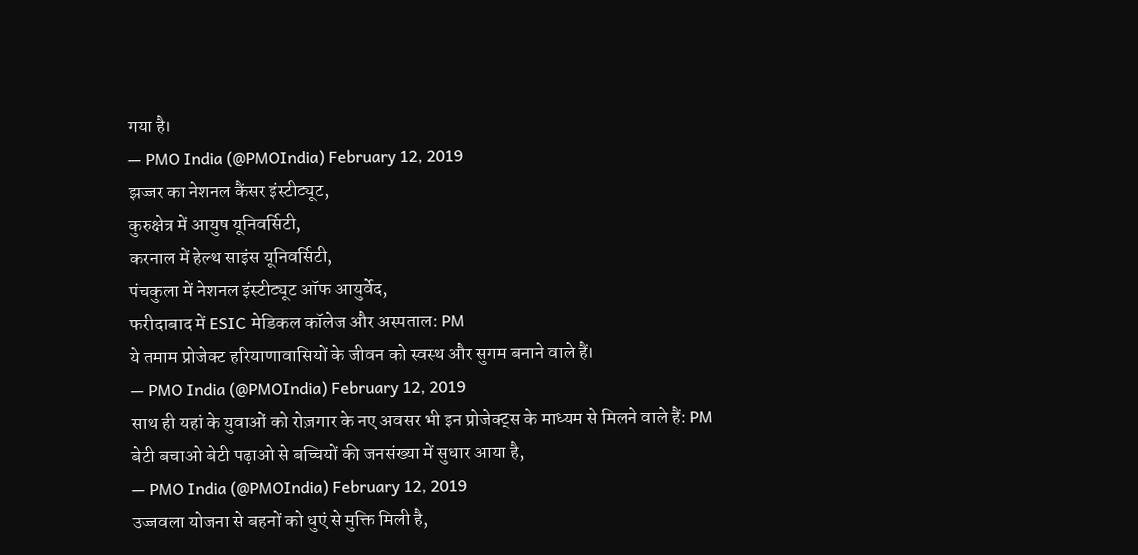गया है।
— PMO India (@PMOIndia) February 12, 2019
झज्जर का नेशनल कैंसर इंस्टीट्यूट,
कुरुक्षेत्र में आयुष यूनिवर्सिटी,
करनाल में हेल्थ साइंस यूनिवर्सिटी,
पंचकुला में नेशनल इंस्टीट्यूट ऑफ आयुर्वेद,
फरीदाबाद में ESIC मेडिकल कॉलेज और अस्पताल: PM
ये तमाम प्रोजेक्ट हरियाणावासियों के जीवन को स्वस्थ और सुगम बनाने वाले हैं।
— PMO India (@PMOIndia) February 12, 2019
साथ ही यहां के युवाओं को रोज़गार के नए अवसर भी इन प्रोजेक्ट्स के माध्यम से मिलने वाले हैं: PM
बेटी बचाओ बेटी पढ़ाओ से बच्चियों की जनसंख्या में सुधार आया है,
— PMO India (@PMOIndia) February 12, 2019
उज्जवला योजना से बहनों को धुएं से मुक्ति मिली है,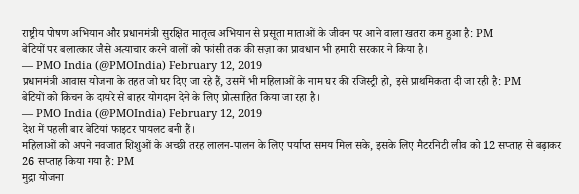राष्ट्रीय पोषण अभियान और प्रधानमंत्री सुरक्षित मातृत्व अभियान से प्रसूता माताओं के जीवन पर आने वाला खतरा कम हुआ है: PM
बेटियों पर बलात्कार जैसे अत्याचार करने वालों को फांसी तक की सज़ा का प्रावधान भी हमारी सरकार ने किया है।
— PMO India (@PMOIndia) February 12, 2019
प्रधानमंत्री आवास योजना के तहत जो घर दिए जा रहे हैं, उसमें भी महिलाओं के नाम घर की रजिस्ट्री हो, इसे प्राथमिकता दी जा रही है: PM
बेटियों को किचन के दायरे से बाहर योगदान देने के लिए प्रोत्साहित किया जा रहा है।
— PMO India (@PMOIndia) February 12, 2019
देश में पहली बार बेटियां फाइटर पायलट बनी हैं।
महिलाओं को अपने नवजात शिशुओं के अच्छी तरह लालन-पालन के लिए पर्याप्त समय मिल सके, इसके लिए मैटरनिटी लीव को 12 सप्ताह से बढ़ाकर 26 सप्ताह किया गया है: PM
मुद्रा योजना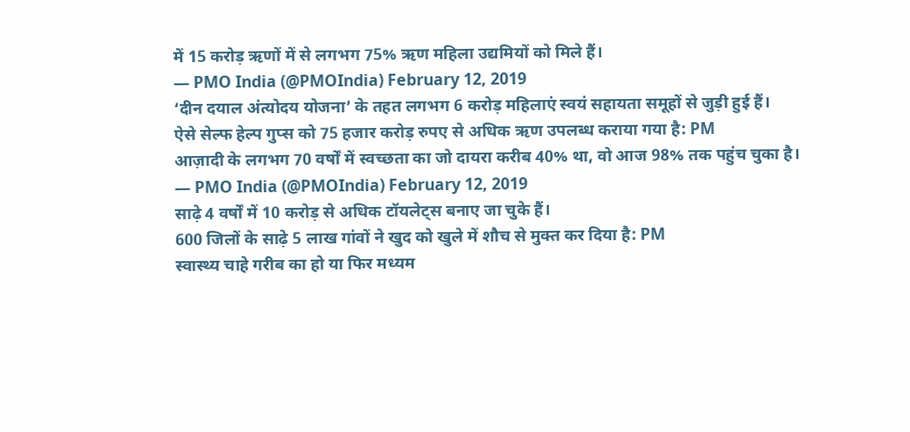में 15 करोड़ ऋणों में से लगभग 75% ऋण महिला उद्यमियों को मिले हैं।
— PMO India (@PMOIndia) February 12, 2019
‘दीन दयाल अंत्योदय योजना’ के तहत लगभग 6 करोड़ महिलाएं स्वयं सहायता समूहों से जुड़ी हुई हैं।
ऐसे सेल्फ हेल्प गुप्स को 75 हजार करोड़ रुपए से अधिक ऋण उपलब्ध कराया गया है: PM
आज़ादी के लगभग 70 वर्षों में स्वच्छता का जो दायरा करीब 40% था, वो आज 98% तक पहुंच चुका है।
— PMO India (@PMOIndia) February 12, 2019
साढ़े 4 वर्षों में 10 करोड़ से अधिक टॉयलेट्स बनाए जा चुके हैं।
600 जिलों के साढ़े 5 लाख गांवों ने खुद को खुले में शौच से मुक्त कर दिया है: PM
स्वास्थ्य चाहे गरीब का हो या फिर मध्यम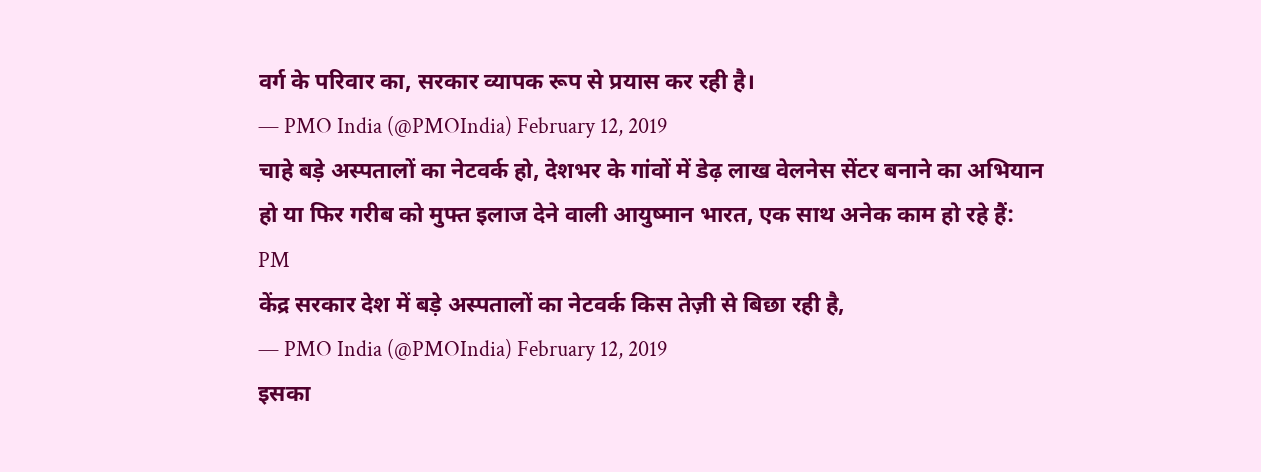वर्ग के परिवार का, सरकार व्यापक रूप से प्रयास कर रही है।
— PMO India (@PMOIndia) February 12, 2019
चाहे बड़े अस्पतालों का नेटवर्क हो, देशभर के गांवों में डेढ़ लाख वेलनेस सेंटर बनाने का अभियान हो या फिर गरीब को मुफ्त इलाज देने वाली आयुष्मान भारत, एक साथ अनेक काम हो रहे हैं: PM
केंद्र सरकार देश में बड़े अस्पतालों का नेटवर्क किस तेज़ी से बिछा रही है,
— PMO India (@PMOIndia) February 12, 2019
इसका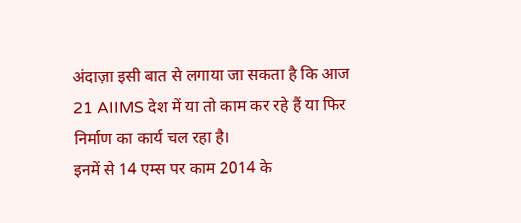अंदाज़ा इसी बात से लगाया जा सकता है कि आज 21 AIIMS देश में या तो काम कर रहे हैं या फिर निर्माण का कार्य चल रहा है।
इनमें से 14 एम्स पर काम 2014 के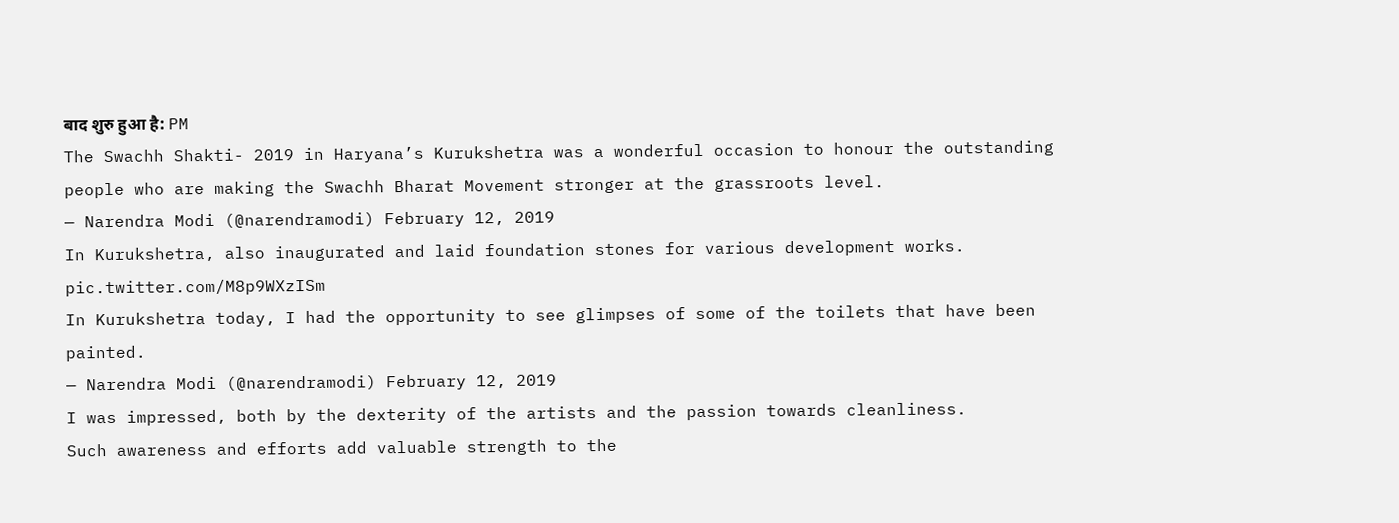बाद शुरु हुआ है: PM
The Swachh Shakti- 2019 in Haryana’s Kurukshetra was a wonderful occasion to honour the outstanding people who are making the Swachh Bharat Movement stronger at the grassroots level.
— Narendra Modi (@narendramodi) February 12, 2019
In Kurukshetra, also inaugurated and laid foundation stones for various development works. pic.twitter.com/M8p9WXzISm
In Kurukshetra today, I had the opportunity to see glimpses of some of the toilets that have been painted.
— Narendra Modi (@narendramodi) February 12, 2019
I was impressed, both by the dexterity of the artists and the passion towards cleanliness.
Such awareness and efforts add valuable strength to the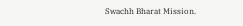Swachh Bharat Mission.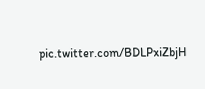pic.twitter.com/BDLPxiZbjH